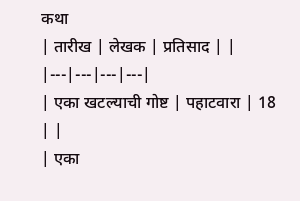कथा
| तारीख | लेखक | प्रतिसाद | |
|---|---|---|---|
| एका खटल्याची गोष्ट | पहाटवारा | 18 | |
| एका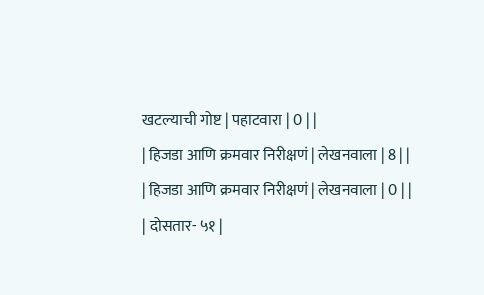खटल्याची गोष्ट | पहाटवारा | 0 | |
| हिजडा आणि क्रमवार निरीक्षणं | लेखनवाला | 8 | |
| हिजडा आणि क्रमवार निरीक्षणं | लेखनवाला | 0 | |
| दोसतार- ५१ |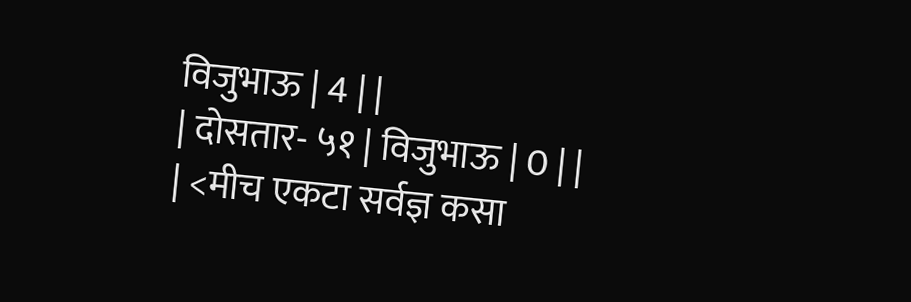विजुभाऊ | 4 | |
| दोसतार- ५१ | विजुभाऊ | 0 | |
| <मीच एकटा सर्वज्ञ कसा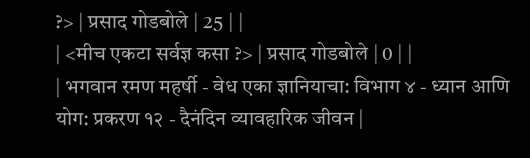?> | प्रसाद गोडबोले | 25 | |
| <मीच एकटा सर्वज्ञ कसा ?> | प्रसाद गोडबोले | 0 | |
| भगवान रमण महर्षी - वेध एका ज्ञानियाचा: विभाग ४ - ध्यान आणि योग: प्रकरण १२ - दैनंदिन व्यावहारिक जीवन |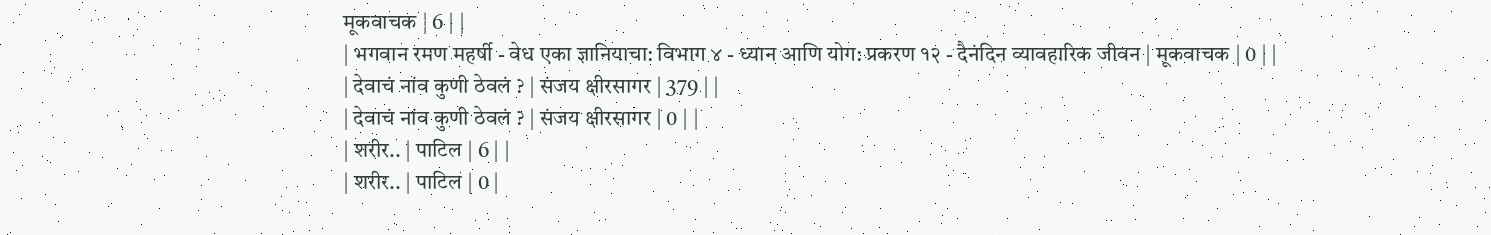मूकवाचक | 6 | |
| भगवान रमण महर्षी - वेध एका ज्ञानियाचा: विभाग ४ - ध्यान आणि योग: प्रकरण १२ - दैनंदिन व्यावहारिक जीवन | मूकवाचक | 0 | |
| देवाचं नांव कुणी ठेवलं ? | संजय क्षीरसागर | 379 | |
| देवाचं नांव कुणी ठेवलं ? | संजय क्षीरसागर | 0 | |
| शरीर.. | पाटिल | 6 | |
| शरीर.. | पाटिल | 0 |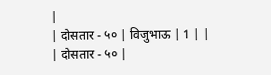|
| दोसतार - ५० | विजुभाऊ | 1 | |
| दोसतार - ५० |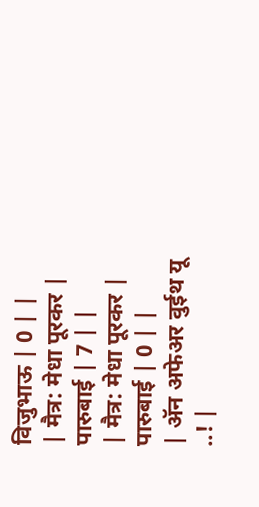विजुभाऊ | 0 | |
| मैत्र: मेधा पूरकर | पारुबाई | 7 | |
| मैत्र: मेधा पूरकर | पारुबाई | 0 | |
| ॲन अफेअर वुईथ यू ..! |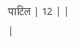पाटिल | 12 | |
|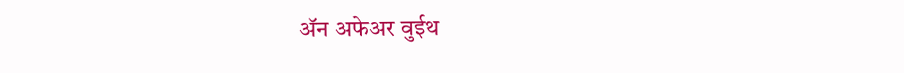ॲन अफेअर वुईथ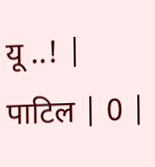यू ..! | पाटिल | 0 |